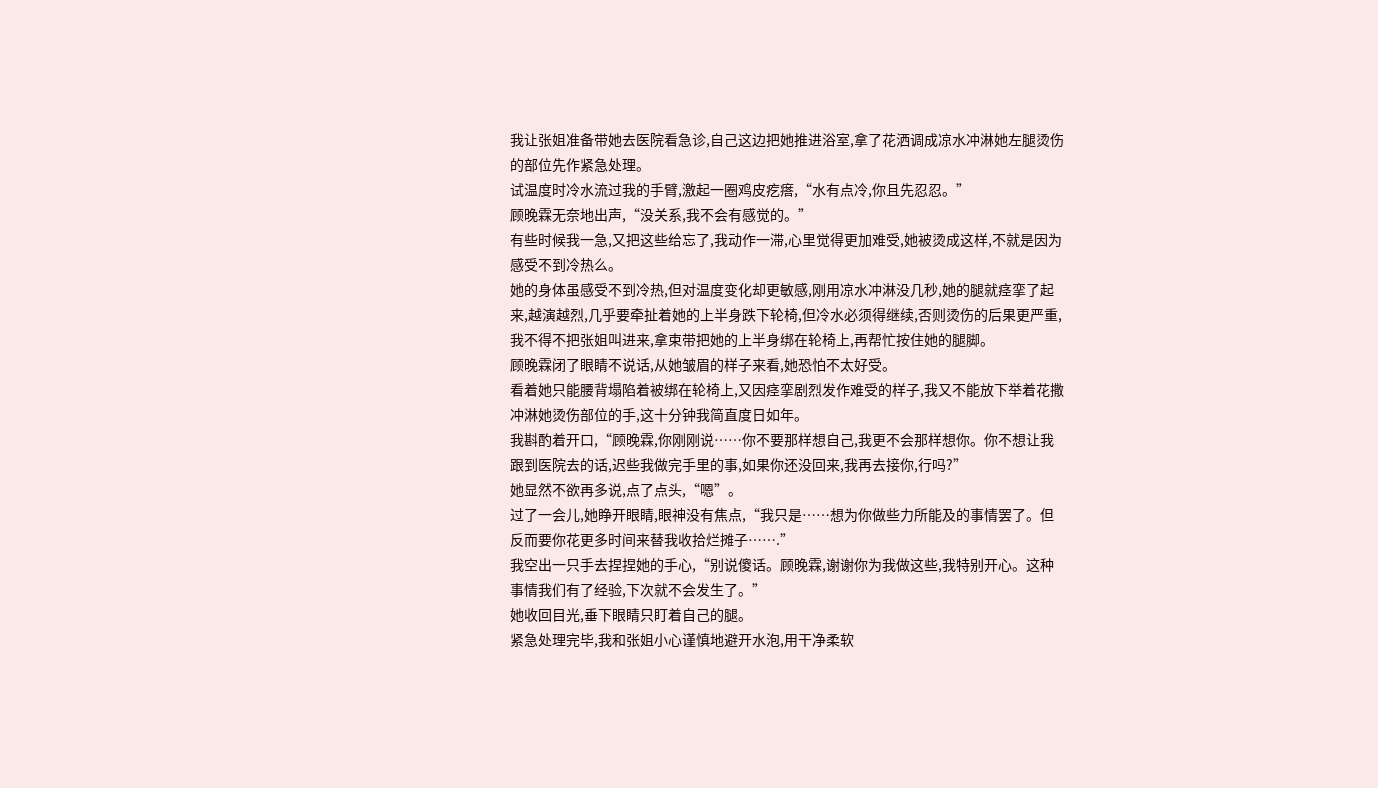我让张姐准备带她去医院看急诊,自己这边把她推进浴室,拿了花洒调成凉水冲淋她左腿烫伤的部位先作紧急处理。
试温度时冷水流过我的手臂,激起一圈鸡皮疙瘩,“水有点冷,你且先忍忍。”
顾晚霖无奈地出声,“没关系,我不会有感觉的。”
有些时候我一急,又把这些给忘了,我动作一滞,心里觉得更加难受,她被烫成这样,不就是因为感受不到冷热么。
她的身体虽感受不到冷热,但对温度变化却更敏感,刚用凉水冲淋没几秒,她的腿就痉挛了起来,越演越烈,几乎要牵扯着她的上半身跌下轮椅,但冷水必须得继续,否则烫伤的后果更严重,我不得不把张姐叫进来,拿束带把她的上半身绑在轮椅上,再帮忙按住她的腿脚。
顾晚霖闭了眼睛不说话,从她皱眉的样子来看,她恐怕不太好受。
看着她只能腰背塌陷着被绑在轮椅上,又因痉挛剧烈发作难受的样子,我又不能放下举着花撒冲淋她烫伤部位的手,这十分钟我简直度日如年。
我斟酌着开口,“顾晚霖,你刚刚说……你不要那样想自己,我更不会那样想你。你不想让我跟到医院去的话,迟些我做完手里的事,如果你还没回来,我再去接你,行吗?”
她显然不欲再多说,点了点头,“嗯”。
过了一会儿,她睁开眼睛,眼神没有焦点,“我只是……想为你做些力所能及的事情罢了。但反而要你花更多时间来替我收拾烂摊子…….”
我空出一只手去捏捏她的手心,“别说傻话。顾晚霖,谢谢你为我做这些,我特别开心。这种事情我们有了经验,下次就不会发生了。”
她收回目光,垂下眼睛只盯着自己的腿。
紧急处理完毕,我和张姐小心谨慎地避开水泡,用干净柔软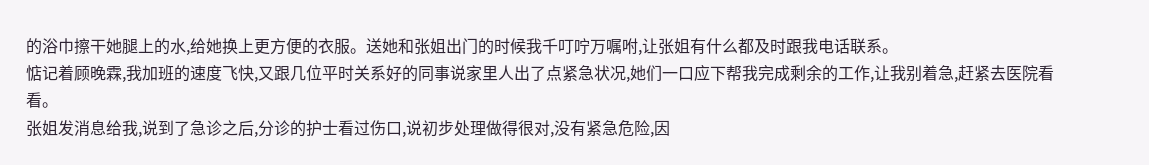的浴巾擦干她腿上的水,给她换上更方便的衣服。送她和张姐出门的时候我千叮咛万嘱咐,让张姐有什么都及时跟我电话联系。
惦记着顾晚霖,我加班的速度飞快,又跟几位平时关系好的同事说家里人出了点紧急状况,她们一口应下帮我完成剩余的工作,让我别着急,赶紧去医院看看。
张姐发消息给我,说到了急诊之后,分诊的护士看过伤口,说初步处理做得很对,没有紧急危险,因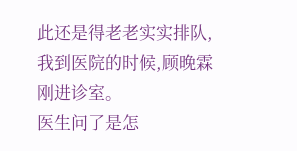此还是得老老实实排队,我到医院的时候,顾晚霖刚进诊室。
医生问了是怎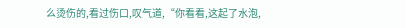么烫伤的,看过伤口,叹气道,“你看看,这起了水泡,